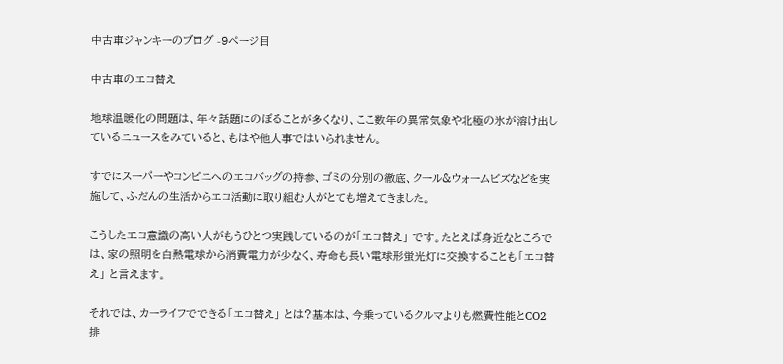中古車ジャンキーのブログ -9ページ目

中古車のエコ替え

地球温暖化の問題は、年々話題にのぼることが多くなり、ここ数年の異常気象や北極の氷が溶け出しているニュースをみていると、もはや他人事ではいられません。

すでにスーパーやコンビニへのエコバッグの持参、ゴミの分別の徹底、クール&ウォームビズなどを実施して、ふだんの生活からエコ活動に取り組む人がとても増えてきました。

こうしたエコ意識の高い人がもうひとつ実践しているのが「エコ替え」 です。たとえば身近なところでは、家の照明を白熱電球から消費電力が少なく、寿命も長い電球形蛍光灯に交換することも「エコ替え」 と言えます。

それでは、カーライフでできる「エコ替え」 とは?基本は、今乗っているクルマよりも燃費性能とCO2排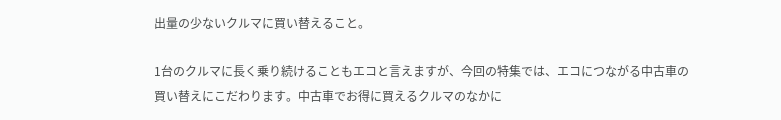出量の少ないクルマに買い替えること。

1台のクルマに長く乗り続けることもエコと言えますが、今回の特集では、エコにつながる中古車の買い替えにこだわります。中古車でお得に買えるクルマのなかに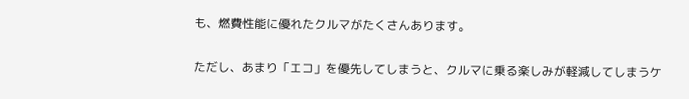も、燃費性能に優れたクルマがたくさんあります。

ただし、あまり「エコ」を優先してしまうと、クルマに乗る楽しみが軽減してしまうケ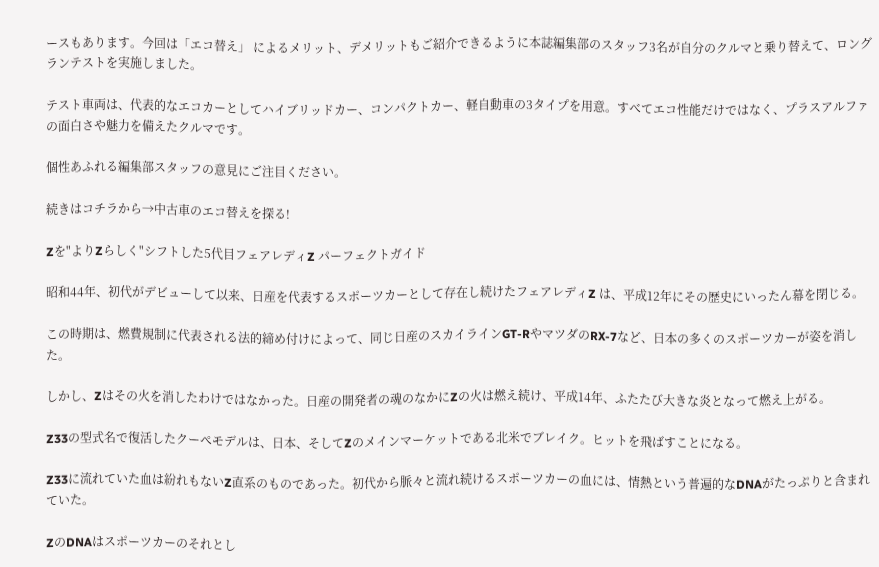ースもあります。今回は「エコ替え」 によるメリット、デメリットもご紹介できるように本誌編集部のスタッフ3名が自分のクルマと乗り替えて、ロングランテストを実施しました。

テスト車両は、代表的なエコカーとしてハイブリッドカー、コンパクトカー、軽自動車の3タイプを用意。すべてエコ性能だけではなく、プラスアルファの面白さや魅力を備えたクルマです。

個性あふれる編集部スタッフの意見にご注目ください。

続きはコチラから→中古車のエコ替えを探る!

Zを"よりZらしく"シフトした5代目フェアレディZ パーフェクトガイド

昭和44年、初代がデビューして以来、日産を代表するスポーツカーとして存在し続けたフェアレディZ は、平成12年にその歴史にいったん幕を閉じる。

この時期は、燃費規制に代表される法的締め付けによって、同じ日産のスカイラインGT-RやマツダのRX-7など、日本の多くのスポーツカーが姿を消した。

しかし、Zはその火を消したわけではなかった。日産の開発者の魂のなかにZの火は燃え続け、平成14年、ふたたび大きな炎となって燃え上がる。

Z33の型式名で復活したクーぺモデルは、日本、そしてZのメインマーケットである北米でブレイク。ヒットを飛ばすことになる。

Z33に流れていた血は紛れもないZ直系のものであった。初代から脈々と流れ続けるスポーツカーの血には、情熱という普遍的なDNAがたっぷりと含まれていた。

ZのDNAはスポーツカーのそれとし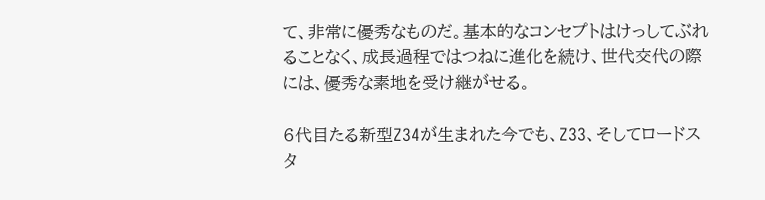て、非常に優秀なものだ。基本的なコンセプトはけっしてぶれることなく、成長過程ではつねに進化を続け、世代交代の際には、優秀な素地を受け継がせる。

6代目たる新型Z34が生まれた今でも、Z33、そしてロードスタ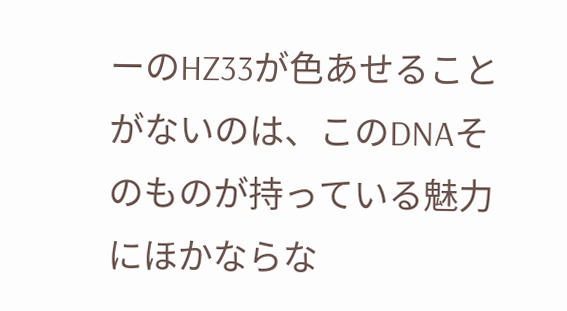ーのHZ33が色あせることがないのは、このDNAそのものが持っている魅力にほかならな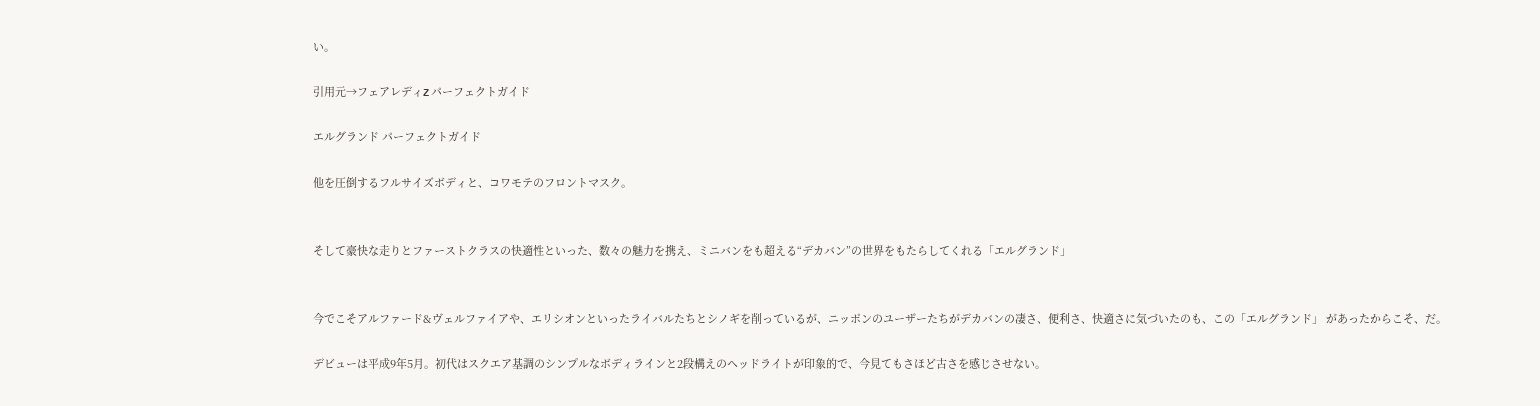い。

引用元→フェアレディZ パーフェクトガイド

エルグランド パーフェクトガイド

他を圧倒するフルサイズボディと、コワモテのフロントマスク。


そして豪快な走りとファーストクラスの快適性といった、数々の魅力を携え、ミニバンをも超える“デカバン”の世界をもたらしてくれる「エルグランド」


今でこそアルファード&ヴェルファイアや、エリシオンといったライバルたちとシノギを削っているが、ニッポンのユーザーたちがデカバンの凄さ、便利さ、快適さに気づいたのも、この「エルグランド」 があったからこそ、だ。

デビューは平成9年5月。初代はスクエア基調のシンプルなボディラインと2段構えのヘッドライトが印象的で、今見てもさほど古さを感じさせない。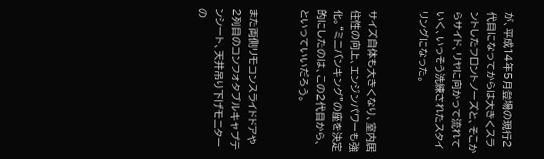が、平成14年5月登場の現行2代目になってからは大きくスラントしたフロントノーズと、そこからサイド、リヤに向かって流れていく、いっそう洗練されたスタイリングになった。


サイズ自体も大きくなり、室内居住性の向上、エンジンパワーも強化。“ミニバンキング”の座を決定的にしたのは、この2代目から、といっていいだろう。


また両側リモコンスライドドアや2列目のコンフォタブルキャプテンシート、天井吊り下げモニターの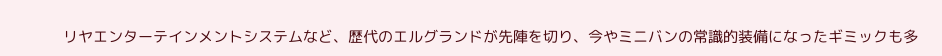リヤエンターテインメントシステムなど、歴代のエルグランドが先陣を切り、今やミニバンの常識的装備になったギミックも多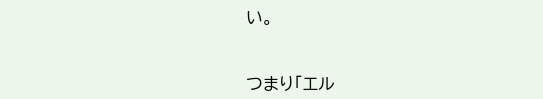い。


つまり「エル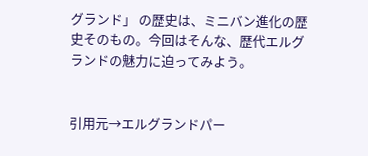グランド」 の歴史は、ミニバン進化の歴史そのもの。今回はそんな、歴代エルグランドの魅力に迫ってみよう。


引用元→エルグランドパー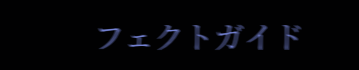フェクトガイド